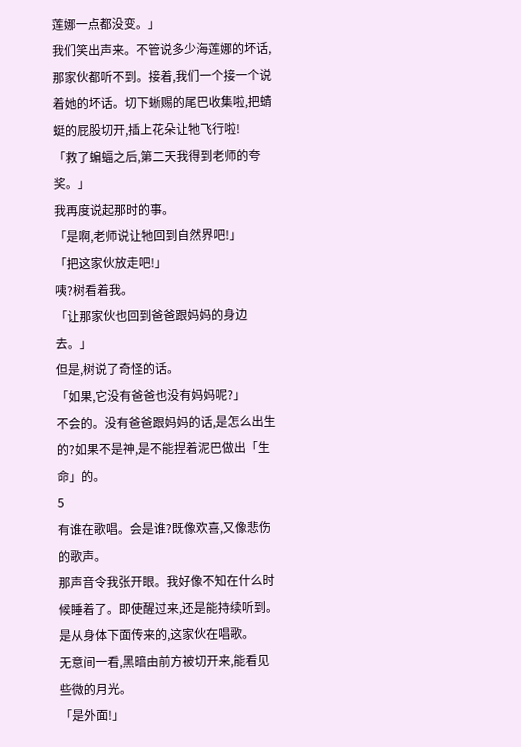莲娜一点都没变。」
我们笑出声来。不管说多少海莲娜的坏话,那家伙都听不到。接着,我们一个接一个说着她的坏话。切下蜥赐的尾巴收集啦,把蜻蜓的屁股切开,插上花朵让牠飞行啦!
「救了蝙蝠之后,第二天我得到老师的夸奖。」
我再度说起那时的事。
「是啊,老师说让牠回到自然界吧!」
「把这家伙放走吧!」
咦?树看着我。
「让那家伙也回到爸爸跟妈妈的身边去。」
但是,树说了奇怪的话。
「如果,它没有爸爸也没有妈妈呢?」
不会的。没有爸爸跟妈妈的话,是怎么出生的?如果不是神,是不能捏着泥巴做出「生命」的。
5
有谁在歌唱。会是谁?既像欢喜,又像悲伤的歌声。
那声音令我张开眼。我好像不知在什么时候睡着了。即使醒过来,还是能持续听到。是从身体下面传来的,这家伙在唱歌。
无意间一看,黑暗由前方被切开来,能看见些微的月光。
「是外面!」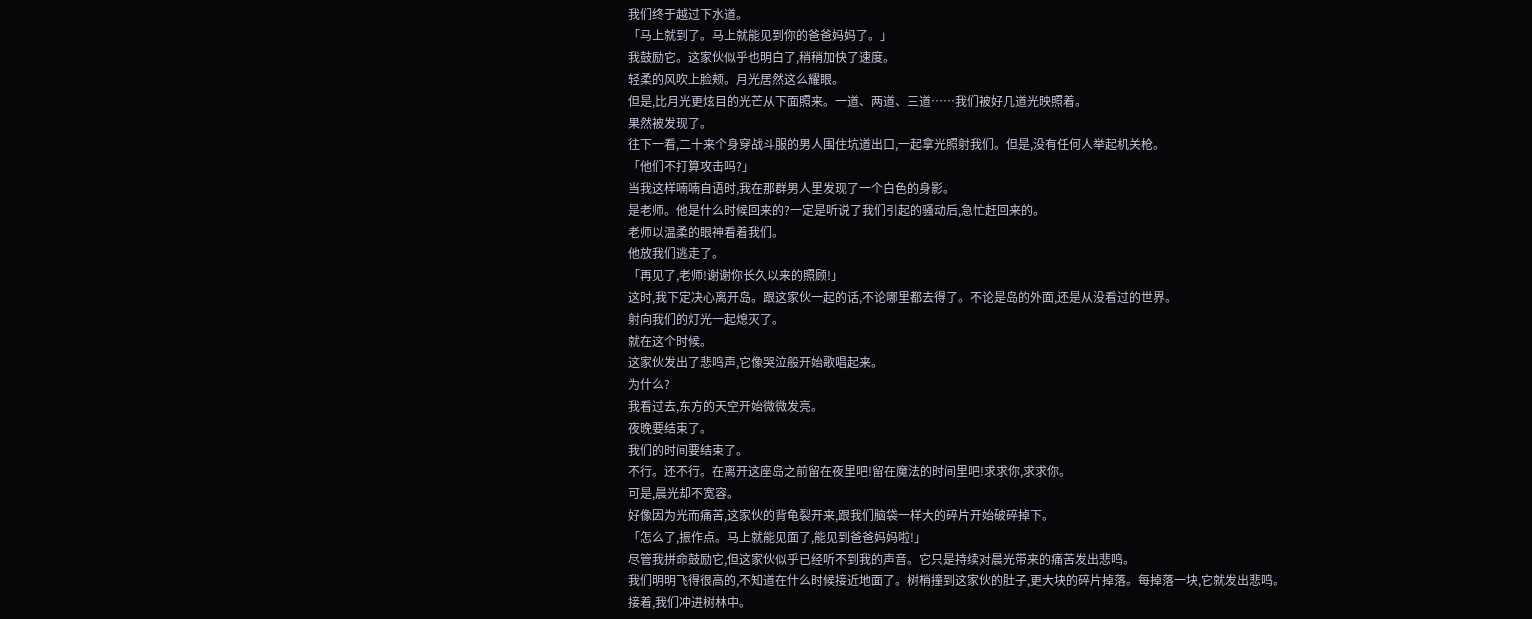我们终于越过下水道。
「马上就到了。马上就能见到你的爸爸妈妈了。」
我鼓励它。这家伙似乎也明白了,稍稍加快了速度。
轻柔的风吹上脸颊。月光居然这么耀眼。
但是,比月光更炫目的光芒从下面照来。一道、两道、三道……我们被好几道光映照着。
果然被发现了。
往下一看,二十来个身穿战斗服的男人围住坑道出口,一起拿光照射我们。但是,没有任何人举起机关枪。
「他们不打算攻击吗?」
当我这样喃喃自语时,我在那群男人里发现了一个白色的身影。
是老师。他是什么时候回来的?一定是听说了我们引起的骚动后,急忙赶回来的。
老师以温柔的眼神看着我们。
他放我们逃走了。
「再见了,老师!谢谢你长久以来的照顾!」
这时,我下定决心离开岛。跟这家伙一起的话,不论哪里都去得了。不论是岛的外面,还是从没看过的世界。
射向我们的灯光一起熄灭了。
就在这个时候。
这家伙发出了悲鸣声,它像哭泣般开始歌唱起来。
为什么?
我看过去,东方的天空开始微微发亮。
夜晚要结束了。
我们的时间要结束了。
不行。还不行。在离开这座岛之前留在夜里吧!留在魔法的时间里吧!求求你,求求你。
可是,晨光却不宽容。
好像因为光而痛苦,这家伙的背龟裂开来,跟我们脑袋一样大的碎片开始破碎掉下。
「怎么了,振作点。马上就能见面了,能见到爸爸妈妈啦!」
尽管我拼命鼓励它,但这家伙似乎已经听不到我的声音。它只是持续对晨光带来的痛苦发出悲鸣。
我们明明飞得很高的,不知道在什么时候接近地面了。树梢撞到这家伙的肚子,更大块的碎片掉落。每掉落一块,它就发出悲鸣。
接着,我们冲进树林中。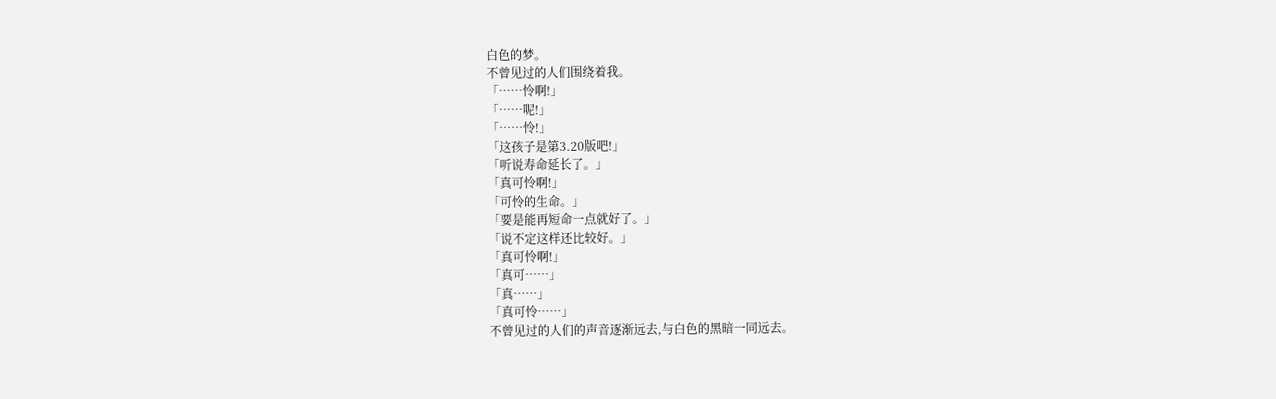白色的梦。
不曾见过的人们围绕着我。
「……怜啊!」
「……呢!」
「……怜!」
「这孩子是第3.20版吧!」
「听说寿命延长了。」
「真可怜啊!」
「可怜的生命。」
「要是能再短命一点就好了。」
「说不定这样还比较好。」
「真可怜啊!」
「真可……」
「真……」
「真可怜……」
不曾见过的人们的声音逐渐远去,与白色的黑暗一同远去。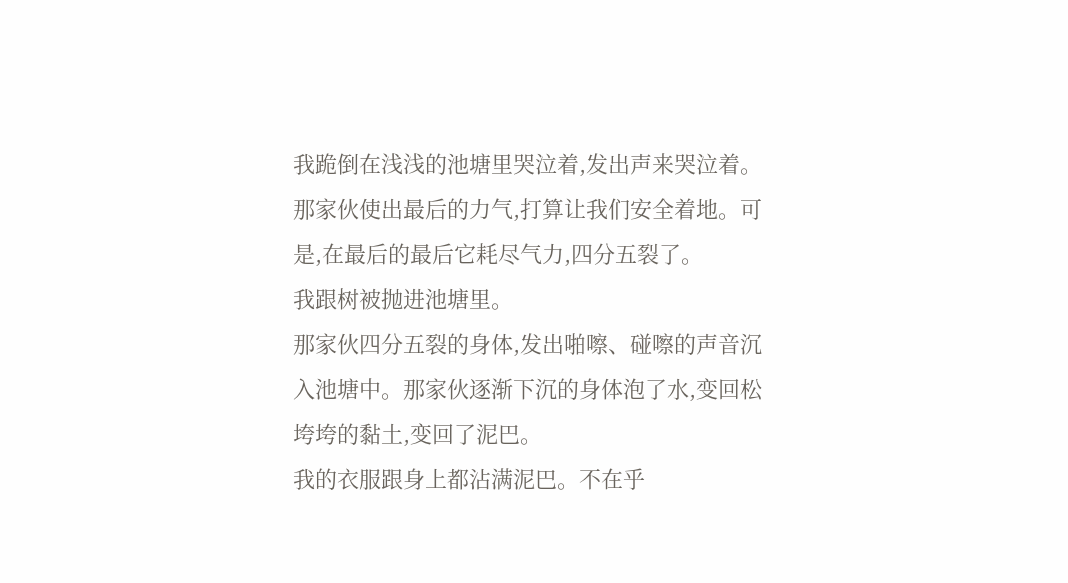我跪倒在浅浅的池塘里哭泣着,发出声来哭泣着。那家伙使出最后的力气,打算让我们安全着地。可是,在最后的最后它耗尽气力,四分五裂了。
我跟树被抛进池塘里。
那家伙四分五裂的身体,发出啪嚓、碰嚓的声音沉入池塘中。那家伙逐渐下沉的身体泡了水,变回松垮垮的黏土,变回了泥巴。
我的衣服跟身上都沾满泥巴。不在乎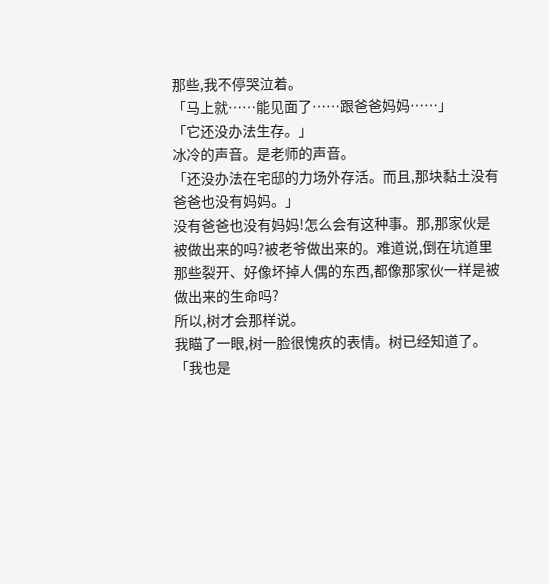那些,我不停哭泣着。
「马上就……能见面了……跟爸爸妈妈……」
「它还没办法生存。」
冰冷的声音。是老师的声音。
「还没办法在宅邸的力场外存活。而且,那块黏土没有爸爸也没有妈妈。」
没有爸爸也没有妈妈!怎么会有这种事。那,那家伙是被做出来的吗?被老爷做出来的。难道说,倒在坑道里那些裂开、好像坏掉人偶的东西,都像那家伙一样是被做出来的生命吗?
所以,树才会那样说。
我瞄了一眼,树一脸很愧疚的表情。树已经知道了。
「我也是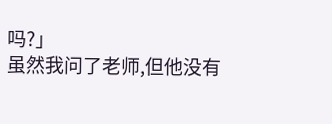吗?」
虽然我问了老师,但他没有